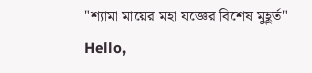"শ্যামা মায়ের মহা যজ্ঞের বিশেষ মুহূর্ত"
Hello,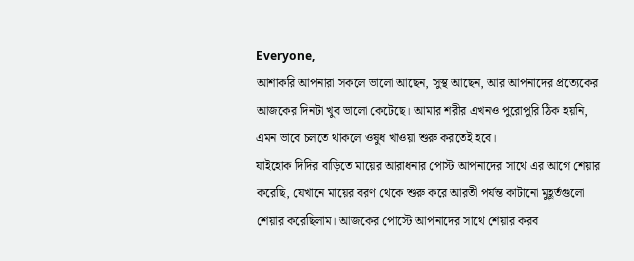Everyone,
আশাকরি আপনারা সকলে ভালো আছেন, সুস্থ আছেন, আর আপনাদের প্রত্যেকের আজকের দিনটা খুব ভালো কেটেছে। আমার শরীর এখনও পুরোপুরি ঠিক হয়নি, এমন ভাবে চলতে থাকলে ওষুধ খাওয়া শুরু করতেই হবে।
যাইহোক দিদির বাড়িতে মায়ের আরাধনার পোস্ট আপনাদের সাথে এর আগে শেয়ার করেছি, যেখানে মায়ের বরণ থেকে শুরু করে আরতী পর্যন্ত কাটানো মুহূর্তগুলো শেয়ার করেছিলাম। আজকের পোস্টে আপনাদের সাথে শেয়ার করব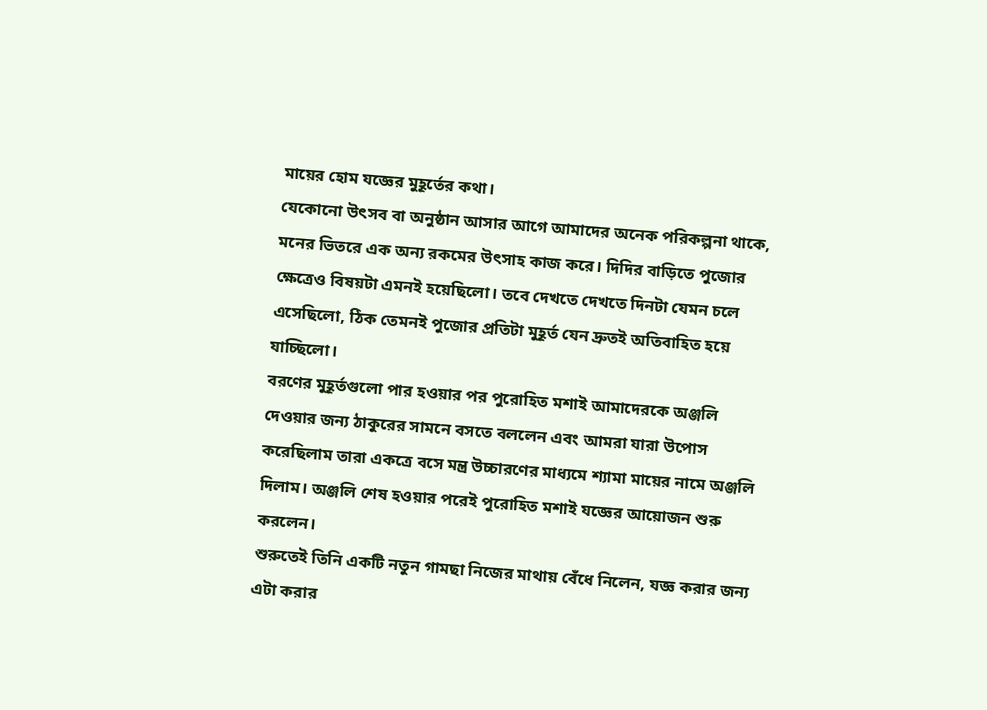মায়ের হোম যজ্ঞের মুহূর্তের কথা।
যেকোনো উৎসব বা অনুষ্ঠান আসার আগে আমাদের অনেক পরিকল্পনা থাকে, মনের ভিতরে এক অন্য রকমের উৎসাহ কাজ করে। দিদির বাড়িতে পুজোর ক্ষেত্রেও বিষয়টা এমনই হয়েছিলো। তবে দেখতে দেখতে দিনটা যেমন চলে এসেছিলো, ঠিক তেমনই পুজোর প্রতিটা মুহূর্ত যেন দ্রুতই অতিবাহিত হয়ে যাচ্ছিলো।
বরণের মুহূর্তগুলো পার হওয়ার পর পুরোহিত মশাই আমাদেরকে অঞ্জলি দেওয়ার জন্য ঠাকুরের সামনে বসতে বললেন এবং আমরা যারা উপোস করেছিলাম তারা একত্রে বসে মন্ত্র উচ্চারণের মাধ্যমে শ্যামা মায়ের নামে অঞ্জলি দিলাম। অঞ্জলি শেষ হওয়ার পরেই পুরোহিত মশাই যজ্ঞের আয়োজন শুরু করলেন।
শুরুতেই তিনি একটি নতুন গামছা নিজের মাথায় বেঁধে নিলেন, যজ্ঞ করার জন্য এটা করার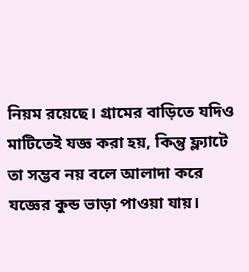নিয়ম রয়েছে। গ্রামের বাড়িতে যদিও মাটিতেই যজ্ঞ করা হয়, কিন্তু ফ্ল্যাটে তা সম্ভব নয় বলে আলাদা করে যজ্ঞের কুন্ড ভাড়া পাওয়া যায়।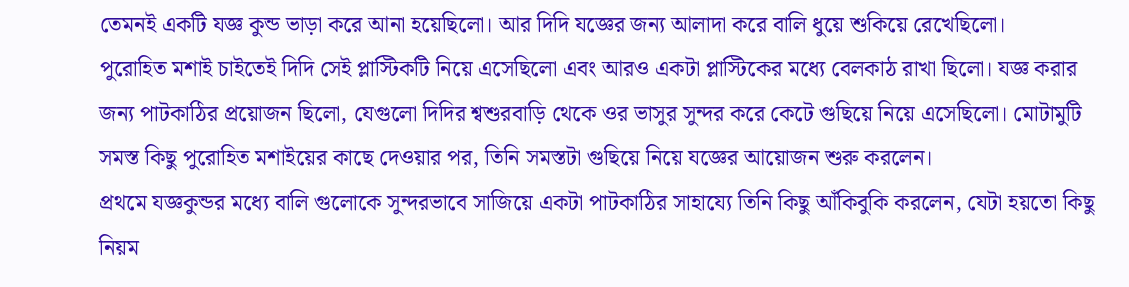তেমনই একটি যজ্ঞ কুন্ড ভাড়া করে আনা হয়েছিলো। আর দিদি যজ্ঞের জন্য আলাদা করে বালি ধুয়ে শুকিয়ে রেখেছিলো।
পুরোহিত মশাই চাইতেই দিদি সেই প্লাস্টিকটি নিয়ে এসেছিলো এবং আরও একটা প্লাস্টিকের মধ্যে বেলকাঠ রাখা ছিলো। যজ্ঞ করার জন্য পাটকাঠির প্রয়োজন ছিলো, যেগুলো দিদির শ্বশুরবাড়ি থেকে ওর ভাসুর সুন্দর করে কেটে গুছিয়ে নিয়ে এসেছিলো। মোটামুটি সমস্ত কিছু পুরোহিত মশাইয়ের কাছে দেওয়ার পর, তিনি সমস্তটা গুছিয়ে নিয়ে যজ্ঞের আয়োজন শুরু করলেন।
প্রথমে যজ্ঞকুন্ডর মধ্যে বালি গুলোকে সুন্দরভাবে সাজিয়ে একটা পাটকাঠির সাহায্যে তিনি কিছু আঁকিবুকি করলেন, যেটা হয়তো কিছু নিয়ম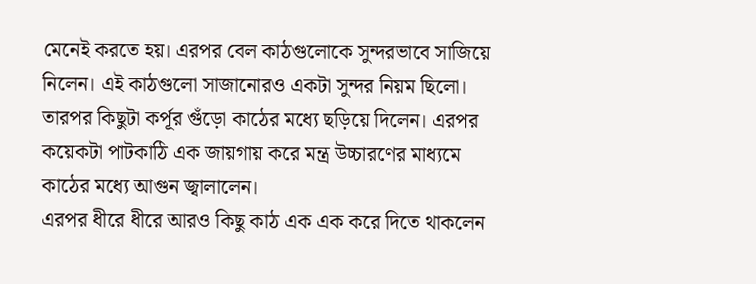মেনেই করতে হয়। এরপর বেল কাঠগুলোকে সুন্দরভাবে সাজিয়ে নিলেন। এই কাঠগুলো সাজানোরও একটা সুন্দর নিয়ম ছিলো। তারপর কিছুটা কর্পূর গুঁড়ো কাঠের মধ্যে ছড়িয়ে দিলেন। এরপর কয়েকটা পাটকাঠি এক জায়গায় করে মন্ত্র উচ্চারণের মাধ্যমে কাঠের মধ্যে আগুন জ্বালালেন।
এরপর ধীরে ধীরে আরও কিছু কাঠ এক এক করে দিতে থাকলেন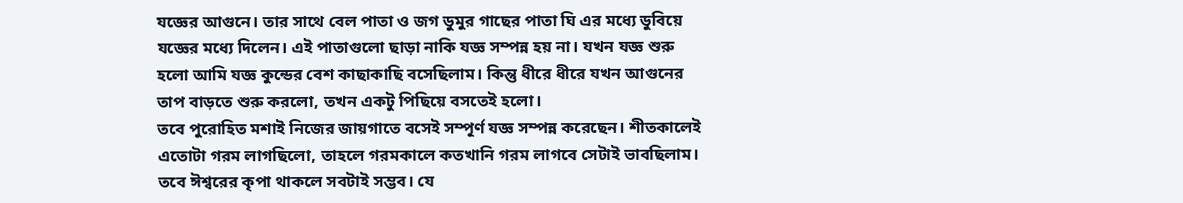যজ্ঞের আগুনে। তার সাথে বেল পাতা ও জগ ডুমুর গাছের পাতা ঘি এর মধ্যে ডুবিয়ে যজ্ঞের মধ্যে দিলেন। এই পাতাগুলো ছাড়া নাকি যজ্ঞ সম্পন্ন হয় না। যখন যজ্ঞ শুরু হলো আমি যজ্ঞ কুন্ডের বেশ কাছাকাছি বসেছিলাম। কিন্তু ধীরে ধীরে যখন আগুনের তাপ বাড়তে শুরু করলো, তখন একটু পিছিয়ে বসতেই হলো।
তবে পুরোহিত মশাই নিজের জায়গাতে বসেই সম্পূর্ণ যজ্ঞ সম্পন্ন করেছেন। শীতকালেই এতোটা গরম লাগছিলো, তাহলে গরমকালে কতখানি গরম লাগবে সেটাই ভাবছিলাম। তবে ঈশ্বরের কৃপা থাকলে সবটাই সম্ভব। যে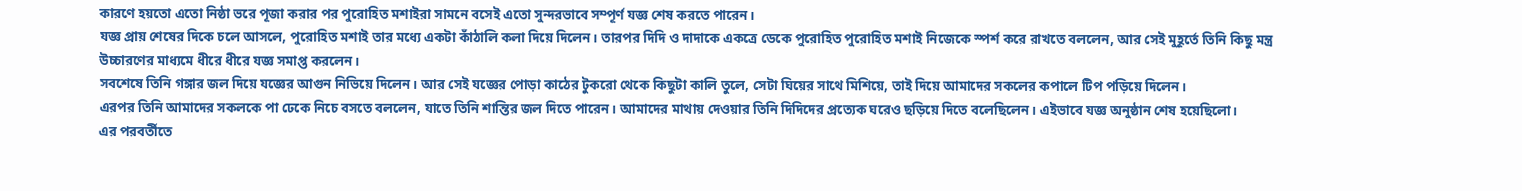কারণে হয়তো এতো নিষ্ঠা ভরে পূজা করার পর পুরোহিত মশাইরা সামনে বসেই এতো সুন্দরভাবে সম্পূর্ণ যজ্ঞ শেষ করতে পারেন।
যজ্ঞ প্রায় শেষের দিকে চলে আসলে, পুরোহিত মশাই তার মধ্যে একটা কাঁঠালি কলা দিয়ে দিলেন। তারপর দিদি ও দাদাকে একত্রে ডেকে পুরোহিত পুরোহিত মশাই নিজেকে স্পর্শ করে রাখতে বললেন, আর সেই মুহূর্তে তিনি কিছু মন্ত্র উচ্চারণের মাধ্যমে ধীরে ধীরে যজ্ঞ সমাপ্ত করলেন।
সবশেষে তিনি গঙ্গার জল দিয়ে যজ্ঞের আগুন নিভিয়ে দিলেন। আর সেই যজ্ঞের পোড়া কাঠের টুকরো থেকে কিছুটা কালি তুলে, সেটা ঘিয়ের সাথে মিশিয়ে, তাই দিয়ে আমাদের সকলের কপালে টিপ পড়িয়ে দিলেন।
এরপর তিনি আমাদের সকলকে পা ঢেকে নিচে বসতে বললেন, যাতে তিনি শান্তির জল দিতে পারেন। আমাদের মাথায় দেওয়ার তিনি দিদিদের প্রত্যেক ঘরেও ছড়িয়ে দিতে বলেছিলেন। এইভাবে যজ্ঞ অনুষ্ঠান শেষ হয়েছিলো।
এর পরবর্তীতে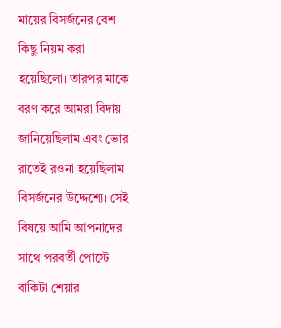মায়ের বিসর্জনের বেশ কিছু নিয়ম করা হয়েছিলো। তারপর মাকে বরণ করে আমরা বিদায় জানিয়েছিলাম এবং ভোর রাতেই রওনা হয়েছিলাম বিসর্জনের উদ্দেশ্যে। সেই বিষয়ে আমি আপনাদের সাথে পরবর্তী পোস্টে বাকিটা শেয়ার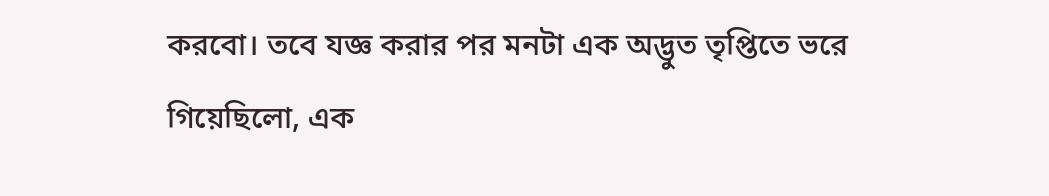করবো। তবে যজ্ঞ করার পর মনটা এক অদ্ভুত তৃপ্তিতে ভরে গিয়েছিলো, এক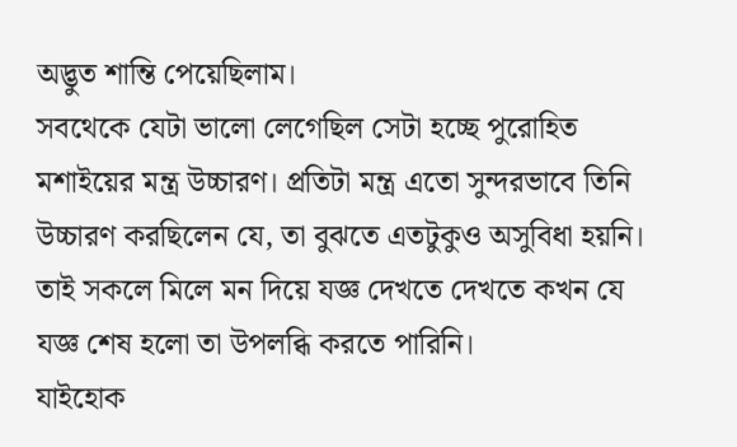অদ্ভুত শান্তি পেয়েছিলাম।
সবথেকে যেটা ভালো লেগেছিল সেটা হচ্ছে পুরোহিত মশাইয়ের মন্ত্র উচ্চারণ। প্রতিটা মন্ত্র এতো সুন্দরভাবে তিনি উচ্চারণ করছিলেন যে, তা বুঝতে এতটুকুও অসুবিধা হয়নি। তাই সকলে মিলে মন দিয়ে যজ্ঞ দেখতে দেখতে কখন যে যজ্ঞ শেষ হলো তা উপলব্ধি করতে পারিনি।
যাইহোক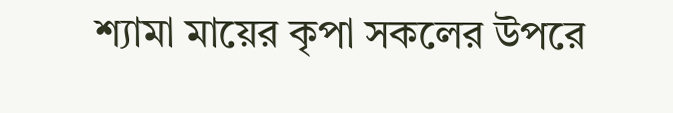শ্যামা মায়ের কৃপা সকলের উপরে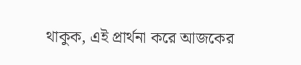থাকুক, এই প্রার্থনা করে আজকের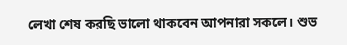লেখা শেষ করছি ভালো থাকবেন আপনারা সকলে। শুভ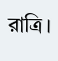রাত্রি।